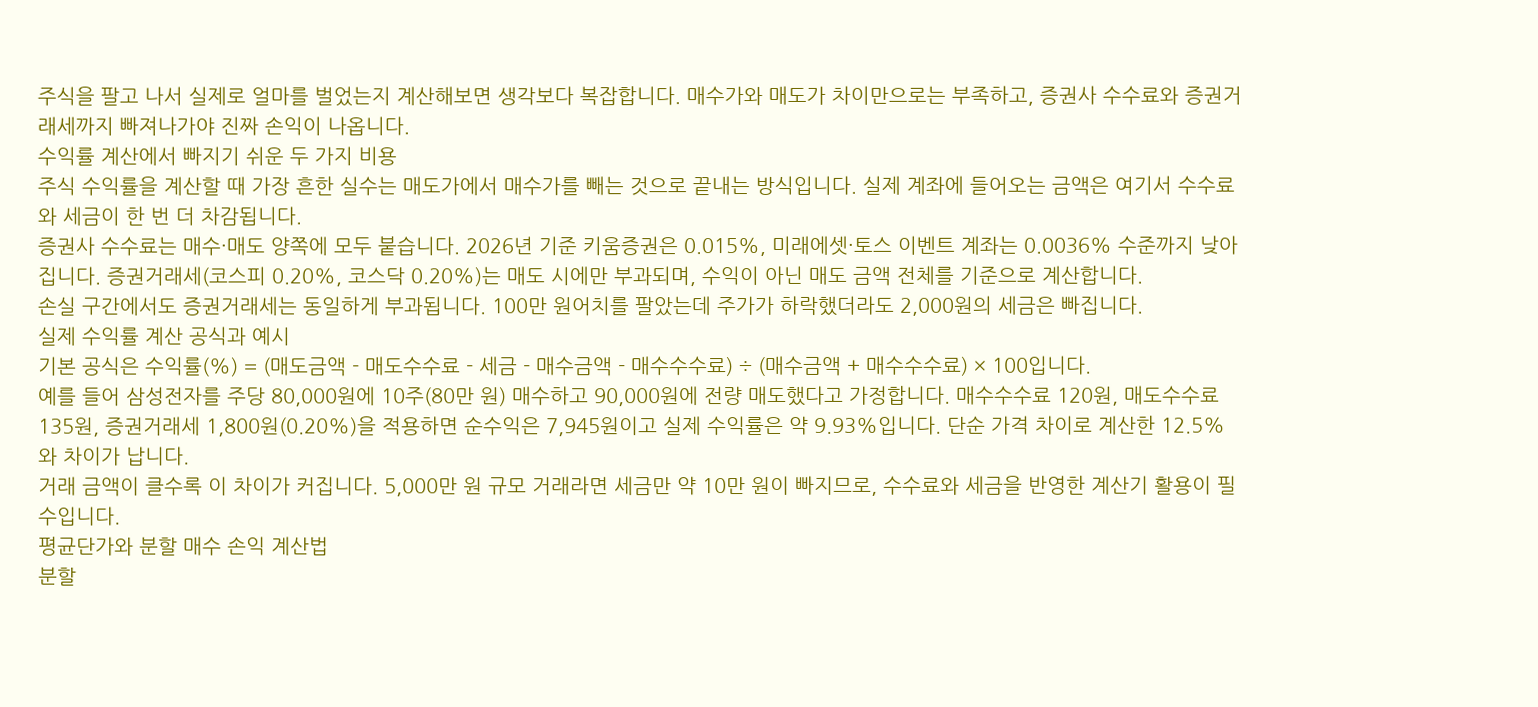주식을 팔고 나서 실제로 얼마를 벌었는지 계산해보면 생각보다 복잡합니다. 매수가와 매도가 차이만으로는 부족하고, 증권사 수수료와 증권거래세까지 빠져나가야 진짜 손익이 나옵니다.
수익률 계산에서 빠지기 쉬운 두 가지 비용
주식 수익률을 계산할 때 가장 흔한 실수는 매도가에서 매수가를 빼는 것으로 끝내는 방식입니다. 실제 계좌에 들어오는 금액은 여기서 수수료와 세금이 한 번 더 차감됩니다.
증권사 수수료는 매수·매도 양쪽에 모두 붙습니다. 2026년 기준 키움증권은 0.015%, 미래에셋·토스 이벤트 계좌는 0.0036% 수준까지 낮아집니다. 증권거래세(코스피 0.20%, 코스닥 0.20%)는 매도 시에만 부과되며, 수익이 아닌 매도 금액 전체를 기준으로 계산합니다.
손실 구간에서도 증권거래세는 동일하게 부과됩니다. 100만 원어치를 팔았는데 주가가 하락했더라도 2,000원의 세금은 빠집니다.
실제 수익률 계산 공식과 예시
기본 공식은 수익률(%) = (매도금액 - 매도수수료 - 세금 - 매수금액 - 매수수수료) ÷ (매수금액 + 매수수수료) × 100입니다.
예를 들어 삼성전자를 주당 80,000원에 10주(80만 원) 매수하고 90,000원에 전량 매도했다고 가정합니다. 매수수수료 120원, 매도수수료 135원, 증권거래세 1,800원(0.20%)을 적용하면 순수익은 7,945원이고 실제 수익률은 약 9.93%입니다. 단순 가격 차이로 계산한 12.5%와 차이가 납니다.
거래 금액이 클수록 이 차이가 커집니다. 5,000만 원 규모 거래라면 세금만 약 10만 원이 빠지므로, 수수료와 세금을 반영한 계산기 활용이 필수입니다.
평균단가와 분할 매수 손익 계산법
분할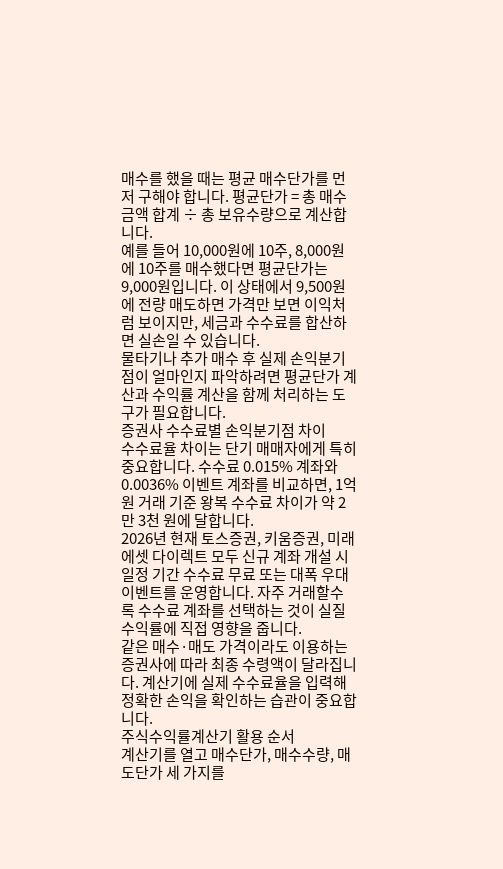매수를 했을 때는 평균 매수단가를 먼저 구해야 합니다. 평균단가 = 총 매수금액 합계 ÷ 총 보유수량으로 계산합니다.
예를 들어 10,000원에 10주, 8,000원에 10주를 매수했다면 평균단가는 9,000원입니다. 이 상태에서 9,500원에 전량 매도하면 가격만 보면 이익처럼 보이지만, 세금과 수수료를 합산하면 실손일 수 있습니다.
물타기나 추가 매수 후 실제 손익분기점이 얼마인지 파악하려면 평균단가 계산과 수익률 계산을 함께 처리하는 도구가 필요합니다.
증권사 수수료별 손익분기점 차이
수수료율 차이는 단기 매매자에게 특히 중요합니다. 수수료 0.015% 계좌와 0.0036% 이벤트 계좌를 비교하면, 1억 원 거래 기준 왕복 수수료 차이가 약 2만 3천 원에 달합니다.
2026년 현재 토스증권, 키움증권, 미래에셋 다이렉트 모두 신규 계좌 개설 시 일정 기간 수수료 무료 또는 대폭 우대 이벤트를 운영합니다. 자주 거래할수록 수수료 계좌를 선택하는 것이 실질 수익률에 직접 영향을 줍니다.
같은 매수·매도 가격이라도 이용하는 증권사에 따라 최종 수령액이 달라집니다. 계산기에 실제 수수료율을 입력해 정확한 손익을 확인하는 습관이 중요합니다.
주식수익률계산기 활용 순서
계산기를 열고 매수단가, 매수수량, 매도단가 세 가지를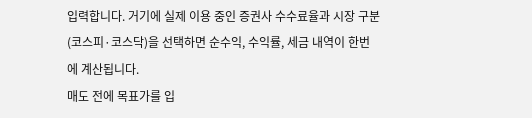입력합니다. 거기에 실제 이용 중인 증권사 수수료율과 시장 구분(코스피·코스닥)을 선택하면 순수익, 수익률, 세금 내역이 한번에 계산됩니다.
매도 전에 목표가를 입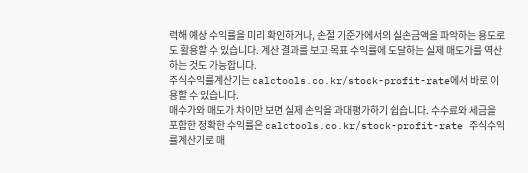력해 예상 수익률을 미리 확인하거나, 손절 기준가에서의 실손금액을 파악하는 용도로도 활용할 수 있습니다. 계산 결과를 보고 목표 수익률에 도달하는 실제 매도가를 역산하는 것도 가능합니다.
주식수익률계산기는 calctools.co.kr/stock-profit-rate에서 바로 이용할 수 있습니다.
매수가와 매도가 차이만 보면 실제 손익을 과대평가하기 쉽습니다. 수수료와 세금을 포함한 정확한 수익률은 calctools.co.kr/stock-profit-rate 주식수익률계산기로 매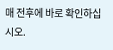매 전후에 바로 확인하십시오.